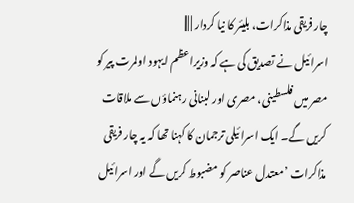چار فریقی مذاکرات، بلیئر کا نیا کردار | |||
اسرائیل نے تصدیق کی ہے کہ وزیراعظم ایہود اولمرت پیر کو مصر میں فلسطینی، مصری اور لبنانی رہنماؤں سے ملاقات کریں گے۔ ایک اسرائیلی ترجمان کا کہنا تھا کہ یہ چار فریقی مذاکرات ’معتدل عناصر کو مضبوط کریں گے اور اسرائیل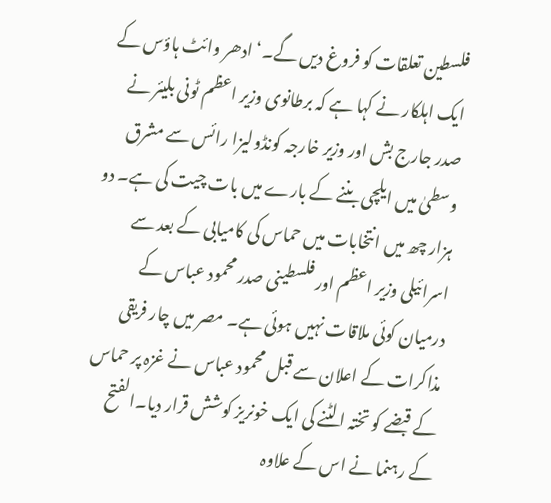فلسطین تعلقات کو فروغ دیں گے۔‘ ادھر وائٹ ہاؤس کے ایک اہلکار نے کہا ہے کہ برطانوی وزیر اعظم ٹونی بلیئر نے صدر جارج بش اور وزیر خارجہ کونڈولیزا رائس سے مشرق وسطیٰ میں ایلچی بننے کے بارے میں بات چیت کی ہے۔ دو ہزار چھ میں انتخابات میں حماس کی کامیابی کے بعد سے اسرائیلی وزیر اعظم اور فلسطینی صدر محمود عباس کے درمیان کوئی ملاقات نہیں ہوئی ہے۔ مصر میں چار فریقی مذاکرات کے اعلان سے قبل محمود عباس نے غزہ پر حماس کے قبضے کو تختہ الٹنے کی ایک خونریز کوشش قرار دیا۔الفتح کے رہنما نے اس کے علاوہ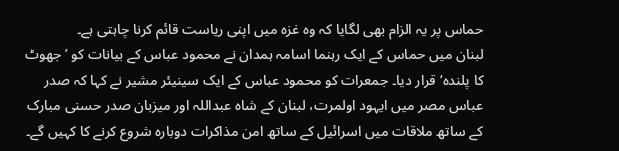حماس پر یہ الزام بھی لگایا کہ وہ غزہ میں اپنی ریاست قائم کرنا چاہتی ہے۔
لبنان میں حماس کے ایک رہنما اسامہ ہمدان نے محمود عباس کے بیانات کو ’جھوٹ کا پلندہ‘ قرار دیا۔ جمعرات کو محمود عباس کے ایک سینیئر مشیر نے کہا کہ صدر عباس مصر میں ایہود اولمرت، لبنان کے شاہ عبداللہ اور میزبان صدر حسنی مبارک کے ساتھ ملاقات میں اسرائیل کے ساتھ امن مذاکرات دوبارہ شروع کرنے کا کہیں گے۔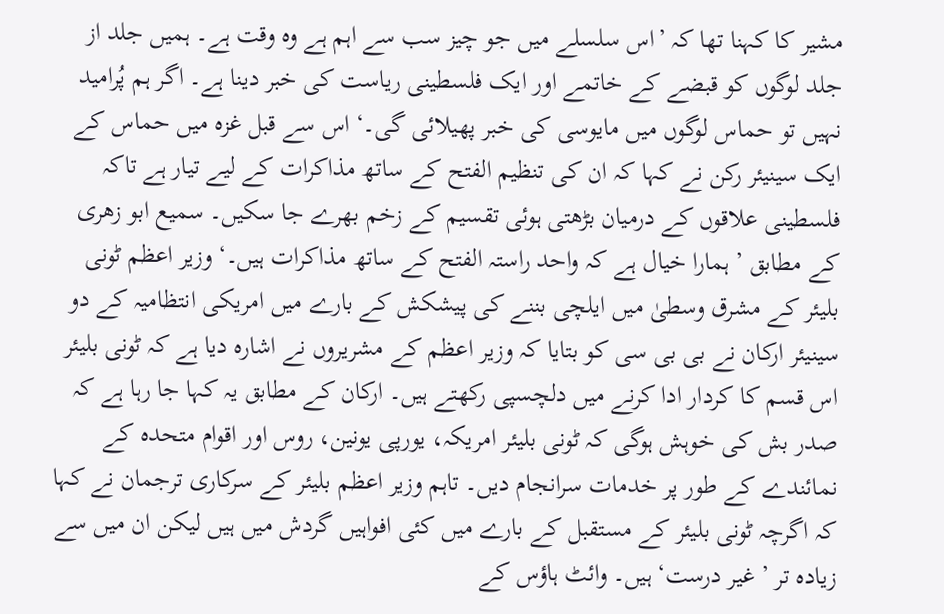مشیر کا کہنا تھا کہ ’اس سلسلے میں جو چیز سب سے اہم ہے وہ وقت ہے۔ ہمیں جلد از جلد لوگوں کو قبضے کے خاتمے اور ایک فلسطینی ریاست کی خبر دینا ہے۔ اگر ہم پُرامید نہیں تو حماس لوگوں میں مایوسی کی خبر پھیلائی گی۔‘ اس سے قبل غزہ میں حماس کے ایک سینیئر رکن نے کہا کہ ان کی تنظیم الفتح کے ساتھ مذاکرات کے لیے تیار ہے تاکہ فلسطینی علاقوں کے درمیان بڑھتی ہوئی تقسیم کے زخم بھرے جا سکیں۔ سمیع ابو زھری کے مطابق ’ ہمارا خیال ہے کہ واحد راستہ الفتح کے ساتھ مذاکرات ہیں۔‘ وزیر اعظم ٹونی بلیئر کے مشرق وسطیٰ میں ایلچی بننے کی پیشکش کے بارے میں امریکی انتظامیہ کے دو سینیئر ارکان نے بی بی سی کو بتایا کہ وزیر اعظم کے مشریروں نے اشارہ دیا ہے کہ ٹونی بلیئر اس قسم کا کردار ادا کرنے میں دلچسپی رکھتے ہیں۔ ارکان کے مطابق یہ کہا جا رہا ہے کہ صدر بش کی خوہش ہوگی کہ ٹونی بلیئر امریکہ، یورپی یونین، روس اور اقوام متحدہ کے نمائندے کے طور پر خدمات سرانجام دیں۔ تاہم وزیر اعظم بلیئر کے سرکاری ترجمان نے کہا کہ اگرچہ ٹونی بلیئر کے مستقبل کے بارے میں کئی افواہیں گردش میں ہیں لیکن ان میں سے زیادہ تر ’ غیر درست‘ ہیں۔ وائٹ ہاؤس کے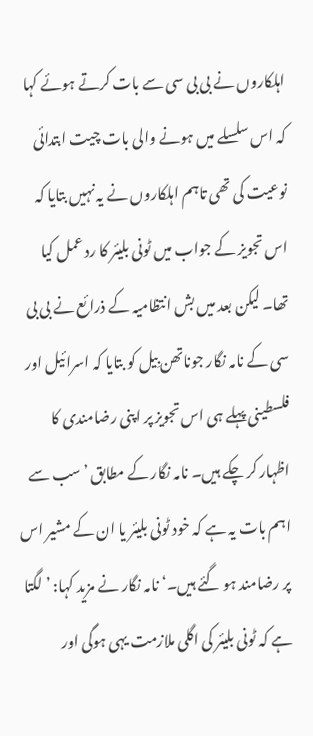اہلکاروں نے بی بی سی سے بات کرتے ہوئے کہا کہ اس سلسلے میں ہونے والی بات چیت ابتدائی نوعیت کی تھی تاہم اہلکاروں نے یہ نہیں بتایا کہ اس تجویز کے جواب میں ٹونی بلیئر کا رد عمل کیا تھا۔ لیکن بعد میں بش انتظامیہ کے ذرائع نے بی بی سی کے نامہ نگار جوناتھن بِیل کو بتایا کہ اسرائیل اور فلسطینی پہلے ہی اس تجویز پر اپنی رضامندی کا اظہار کر چکے ہیں۔ نامہ نگار کے مطابق ’سب سے اہم بات یہ ہے کہ خود ٹونی بلیئر یا ان کے مشیر اس پر رضامند ہو گئے ہیں۔‘ نامہ نگار نے مزید کہا: ’ لگتا ہے کہ ٹونی بلیئر کی اگلی ملازمت یہی ہوگی اور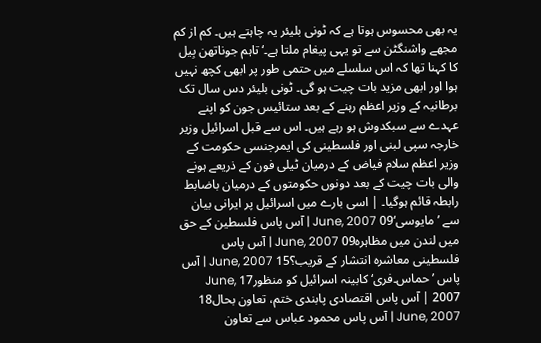یہ بھی محسوس ہوتا ہے کہ ٹونی بلیئر یہ چاہتے ہیں۔ کم از کم مجھے واشنگٹن سے تو یہی پیغام ملتا ہے۔‘ تاہم جوناتھن بِیل کا کہنا تھا کہ اس سلسلے میں حتمی طور پر ابھی کچھ نہیں ہوا اور ابھی مزید بات چیت ہو گی۔ ٹونی بلیئر دس سال تک برطانیہ کے وزیر اعظم رہنے کے بعد ستائیس جون کو اپنے عہدے سے سبکدوش ہو رہے ہیں۔ اس سے قبل اسرائیل وزیر خارجہ سپی لبنی اور فلسطینی کی ایمرجنسی حکومت کے وزیر اعظم سلام فیاض کے درمیان ٹیلی فون کے ذریعے ہونے والی بات چیت کے بعد دونوں حکومتوں کے درمیان باضابط رابطہ قائم ہوگیا۔ | اسی بارے میں اسرائیل پر ایرانی بیان سے ’مایوسی‘09 June, 2007 | آس پاس فلسطین کے حق میں لندن میں مظاہرہ09 June, 2007 | آس پاس فلسطینی معاشرہ انتشار کے قریب؟15 June, 2007 | آس پاس ’حماس۔فری‘ کابینہ اسرائیل کو منظور17 June, 2007 | آس پاس اقتصادی پابندی ختم، تعاون بحال18 June, 2007 | آس پاس محمود عباس سے تعاون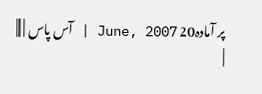پر آمادہ20 June, 2007 | آس پاس | |||
|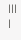|||
|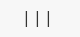|||